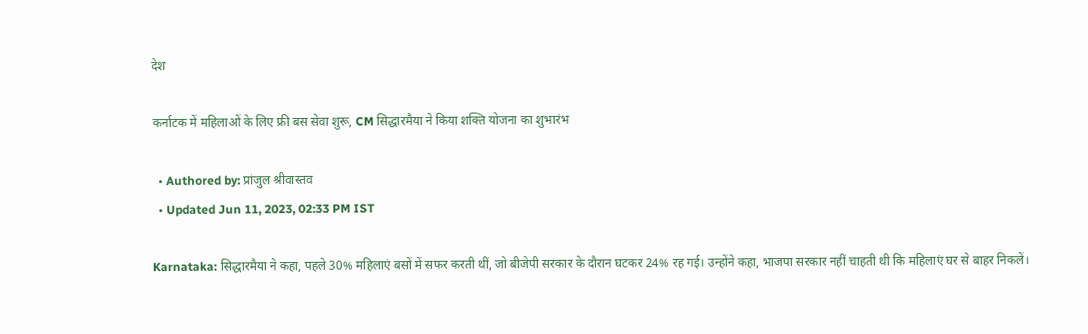देश

कर्नाटक में महिलाओं के लिए फ्री बस सेवा शुरू, CM सिद्धारमैया ने किया शक्ति योजना का शुभारंभ

  • Authored by: प्रांजुल श्रीवास्तव
  • Updated Jun 11, 2023, 02:33 PM IST

Karnataka: सिद्धारमैया ने कहा, पहले 30% महिलाएं बसों में सफर करती थीं, जो बीजेपी सरकार के दौरान घटकर 24% रह गई। उन्होंने कहा, भाजपा सरकार नहीं चाहती थी कि महिलाएं घर से बाहर निकलें।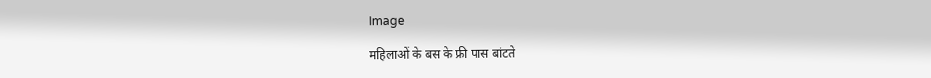Image

महिलाओं के बस के फ्री पास बांटते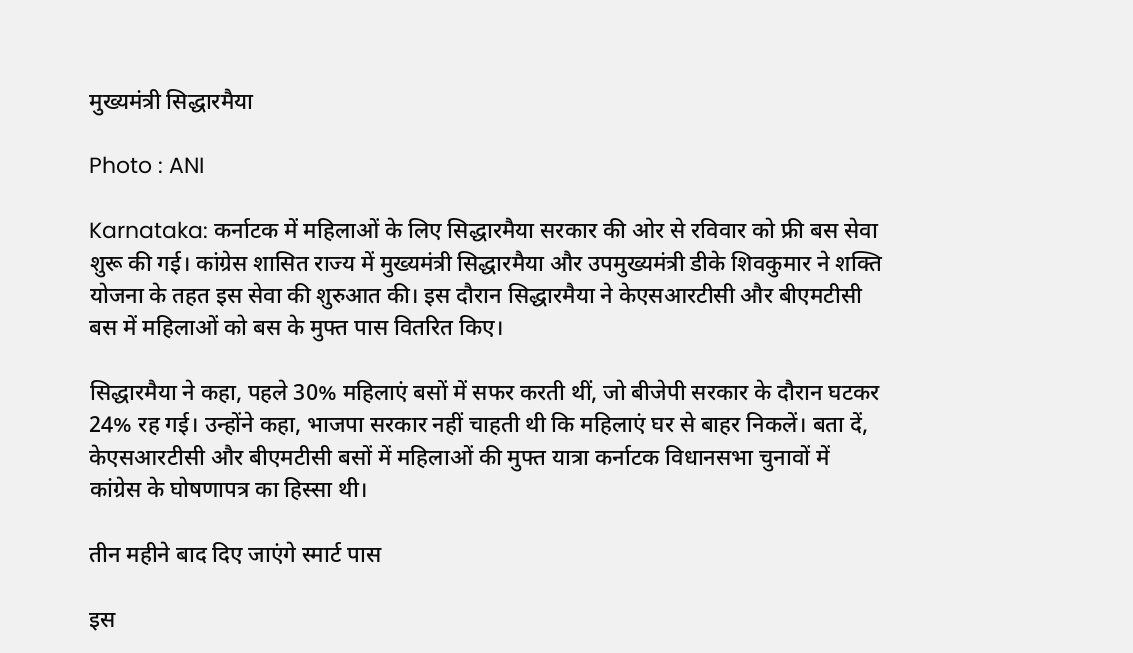मुख्यमंत्री सिद्धारमैया

Photo : ANI

Karnataka: कर्नाटक में महिलाओं के लिए सिद्धारमैया सरकार की ओर से रविवार को फ्री बस सेवा शुरू की गई। कांग्रेस शासित राज्य में मुख्यमंत्री सिद्धारमैया और उपमुख्यमंत्री डीके शिवकुमार ने शक्ति योजना के तहत इस सेवा की शुरुआत की। इस दौरान सिद्धारमैया ने केएसआरटीसी और बीएमटीसी बस में महिलाओं को बस के मुफ्त पास वितरित किए।

सिद्धारमैया ने कहा, पहले 30% महिलाएं बसों में सफर करती थीं, जो बीजेपी सरकार के दौरान घटकर 24% रह गई। उन्होंने कहा, भाजपा सरकार नहीं चाहती थी कि महिलाएं घर से बाहर निकलें। बता दें, केएसआरटीसी और बीएमटीसी बसों में महिलाओं की मुफ्त यात्रा कर्नाटक विधानसभा चुनावों में कांग्रेस के घोषणापत्र का हिस्सा थी।

तीन महीने बाद दिए जाएंगे स्मार्ट पास

इस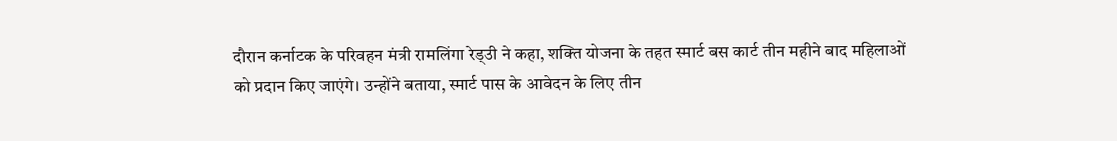दौरान कर्नाटक के परिवहन मंत्री रामलिंगा रेड्उी ने कहा, शक्ति योजना के तहत स्मार्ट बस कार्ट तीन महीने बाद महिलाओं को प्रदान किए जाएंगे। उन्होंने बताया, स्मार्ट पास के आवेदन के लिए तीन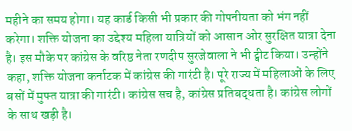महीने का समय होगा। यह कार्ड किसी भी प्रकार की गोपनीयता को भंग नहीं करेगा। शक्ति योजना का उद्देश्य महिला यात्रियों को आसान ओर सुरक्षित यात्रा देना है। इस मौके पर कांग्रेस के वरिष्ठ नेता रणदीप सुरजेवाला ने भी ट्वीट किया। उन्होंने कहा, शक्ति योजना कर्नाटक में कांग्रेस की गारंटी है। पूरे राज्य में महिलाओं के लिए बसों में मुफ्त यात्रा की गारंटी। कांग्रेस सच है, कांग्रेस प्रतिबद्धता है। कांग्रेस लोगों के साथ खड़ी है।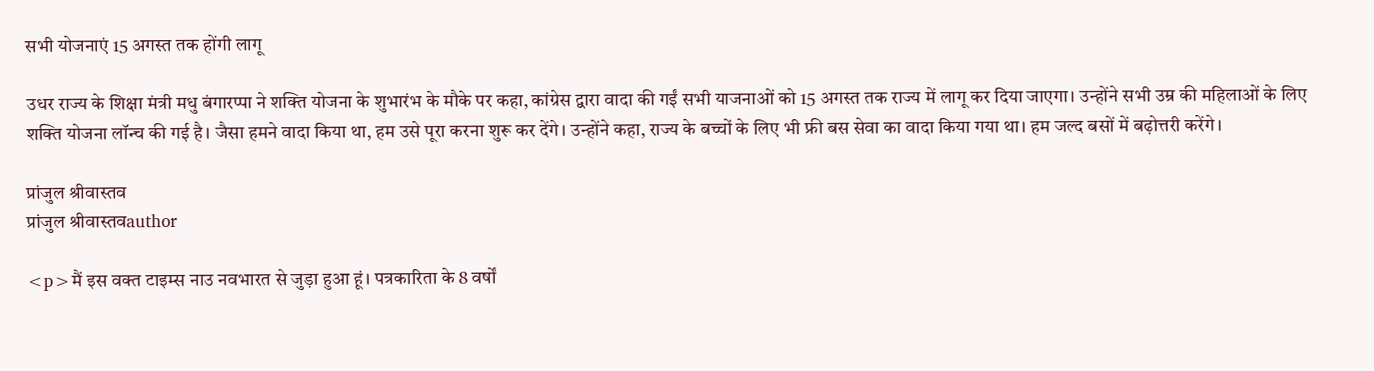सभी योजनाएं 15 अगस्त तक होंगी लागू

उधर राज्य के शिक्षा मंत्री मधु बंगारप्पा ने शक्ति योजना के शुभारंभ के मौके पर कहा, कांग्रेस द्वारा वादा की गईं सभी याजनाओं को 15 अगस्त तक राज्य में लागू कर दिया जाएगा। उन्होंने सभी उम्र की महिलाओं के लिए शक्ति योजना लॉन्च की गई है। जैसा हमने वादा किया था, हम उसे पूरा करना शुरू कर देंगे। उन्होंने कहा, राज्य के बच्चों के लिए भी फ्री बस सेवा का वादा किया गया था। हम जल्द बसों में बढ़ोत्तरी करेंगे।

प्रांजुल श्रीवास्तव
प्रांजुल श्रीवास्तवauthor

<p>मैं इस वक्त टाइम्स नाउ नवभारत से जुड़ा हुआ हूं। पत्रकारिता के 8 वर्षों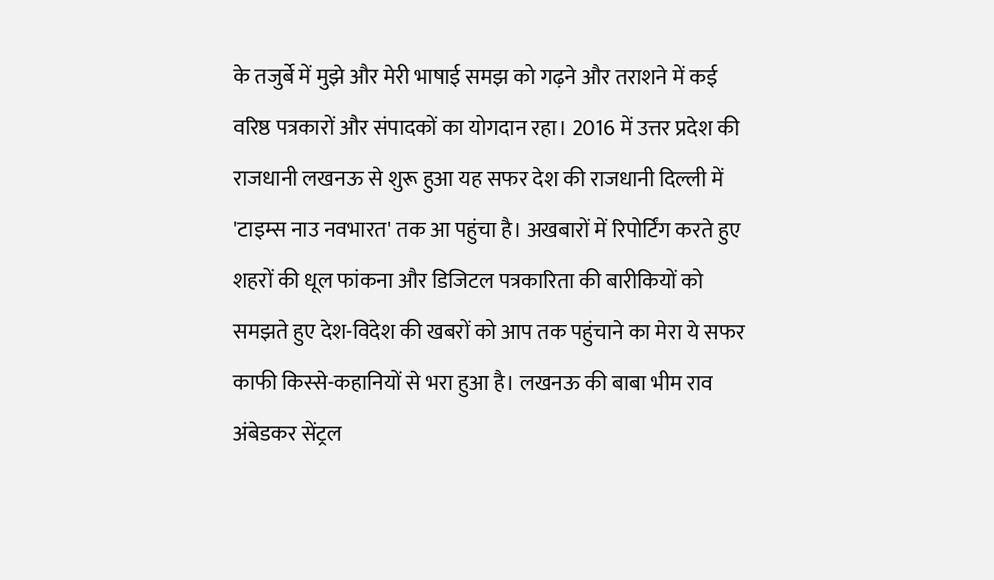के तजुर्बे में मुझे और मेरी भाषाई समझ को गढ़ने और तराशने में कई वरिष्ठ पत्रकारों और संपादकों का योगदान रहा। 2016 में उत्तर प्रदेश की राजधानी लखनऊ से शुरू हुआ यह सफर देश की राजधानी दिल्ली में 'टाइम्स नाउ नवभारत' तक आ पहुंचा है। अखबारों में रिपोर्टिंग करते हुए शहरों की धूल फांकना और डिजिटल पत्रकारिता की बारीकियों को समझते हुए देश-विदेश की खबरों को आप तक पहुंचाने का मेरा ये सफर काफी किस्से-कहानियों से भरा हुआ है। लखनऊ की बाबा भीम राव अंबेडकर सेंट्रल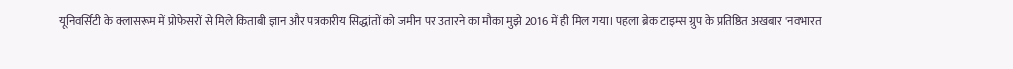यूनिवर्सिटी के क्लासरूम में प्रोफेसरों से मिले किताबी ज्ञान और पत्रकारीय सिद्धांतों को जमीन पर उतारने का मौका मुझे 2016 में ही मिल गया। पहला ब्रेक टाइम्स ग्रुप के प्रतिष्ठित अखबार 'नवभारत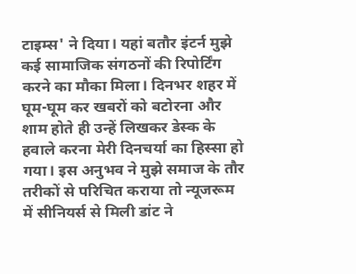टाइम्स' ने दिया। यहां बतौर इंटर्न मुझे कई सामाजिक संगठनों की रिपोर्टिंग करने का मौका मिला। दिनभर शहर में घूम-घूम कर खबरों को बटोरना और शाम होते ही उन्हें लिखकर डेस्क के हवाले करना मेरी दिनचर्या का हिस्सा हो गया। इस अनुभव ने मुझे समाज के तौर तरीकों से परिचित कराया तो न्यूजरूम में सीनियर्स से मिली डांट ने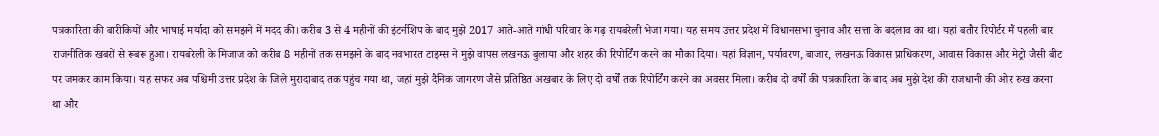पत्रकारिता की बारीकियों और भाषाई मर्यादा को समझने में मदद की। करीब 3 से 4 महीनों की इंटर्नशिप के बाद मुझे 2017 आते-आते गांधी परिवार के गढ़ रायबरेली भेजा गया। यह समय उत्तर प्रदेश में विधानसभा चुनाव और सत्ता के बदलाव का था। यहां बतौर रिपोर्टर मैं पहली बार राजनीतिक खबरों से रूबरू हुआ। रायबरेली के मिजाज को करीब 8 महीनों तक समझने के बाद नवभारत टाइम्स ने मुझे वापस लखनऊ बुलाया और शहर की रिपोर्टिंग करने का मौका दिया। यहां विज्ञान, पर्यावरण, बाजार, लखनऊ विकास प्राधिकरण, आवास विकास और मेट्रो जैसी बीट पर जमकर काम किया। यह सफर अब पश्चिमी उत्तर प्रदेश के जिले मुरादाबाद तक पहुंच गया था, जहां मुझे दैनिक जागरण जैसे प्रतिष्ठित अखबार के लिए दो वर्षों तक रिपोर्टिंग करने का अवसर मिला। करीब दो वर्षों की पत्रकारिता के बाद अब मुझे देश की राजधानी की ओर रुख करना था और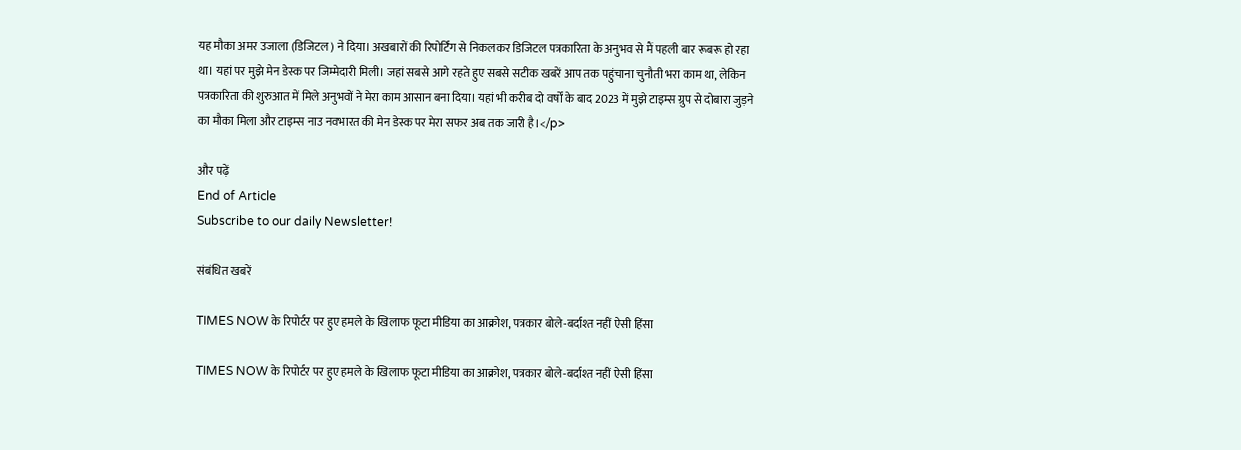यह मौका अमर उजाला (डिजिटल) ने दिया। अखबारों की रिपोर्टिंग से निकलकर डिजिटल पत्रकारिता के अनुभव से मैं पहली बार रूबरू हो रहा था। यहां पर मुझे मेन डेस्क पर जिम्मेदारी मिली। जहां सबसे आगे रहते हुए सबसे सटीक खबरें आप तक पहुंचाना चुनौती भरा काम था, लेकिन पत्रकारिता की शुरुआत में मिले अनुभवों ने मेरा काम आसान बना दिया। यहां भी करीब दो वर्षों के बाद 2023 में मुझे टाइम्स ग्रुप से दोबारा जुड़ने का मौका मिला और टाइम्स नाउ नवभारत की मेन डेस्क पर मेरा सफर अब तक जारी है।</p>

और पढ़ें
End of Article
Subscribe to our daily Newsletter!

संबंधित खबरें

TIMES NOW के रिपोर्टर पर हुए हमले के खिलाफ फूटा मीडिया का आक्रोश, पत्रकार बोले-बर्दाश्त नहीं ऐसी हिंसा

TIMES NOW के रिपोर्टर पर हुए हमले के खिलाफ फूटा मीडिया का आक्रोश, पत्रकार बोले-बर्दाश्त नहीं ऐसी हिंसा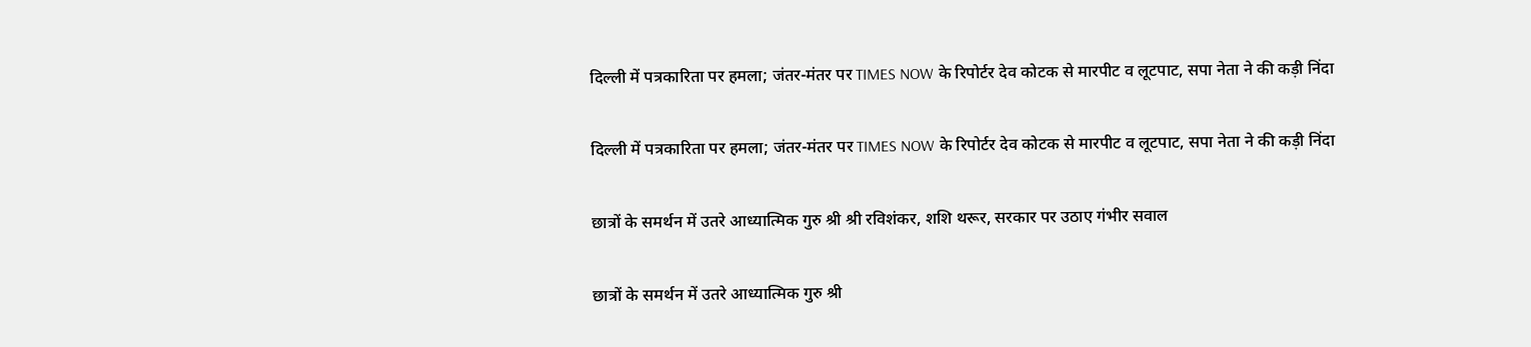दिल्ली में पत्रकारिता पर हमला; जंतर-मंतर पर TIMES NOW के रिपोर्टर देव कोटक से मारपीट व लूटपाट, सपा नेता ने की कड़ी निंदा

दिल्ली में पत्रकारिता पर हमला; जंतर-मंतर पर TIMES NOW के रिपोर्टर देव कोटक से मारपीट व लूटपाट, सपा नेता ने की कड़ी निंदा

छात्रों के समर्थन में उतरे आध्यात्मिक गुरु श्री श्री रविशंकर, शशि थरूर, सरकार पर उठाए गंभीर सवाल

छात्रों के समर्थन में उतरे आध्यात्मिक गुरु श्री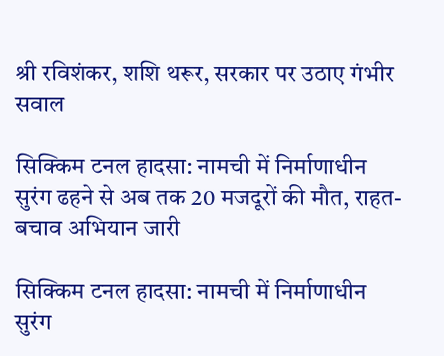श्री रविशंकर, शशि थरूर, सरकार पर उठाए गंभीर सवाल

सिक्किम टनल हादसा: नामची में निर्माणाधीन सुरंग ढहने से अब तक 20 मजदूरों की मौत, राहत-बचाव अभियान जारी

सिक्किम टनल हादसा: नामची में निर्माणाधीन सुरंग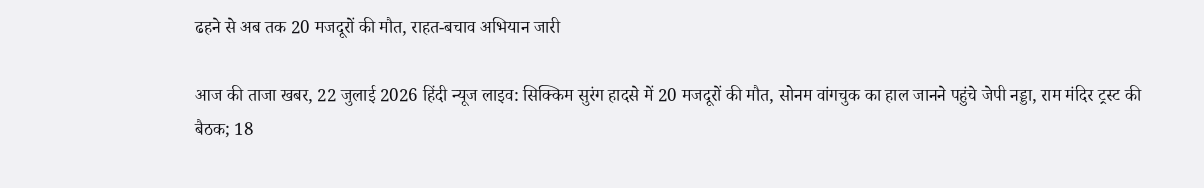ढहने से अब तक 20 मजदूरों की मौत, राहत-बचाव अभियान जारी

आज की ताजा खबर, 22 जुलाई 2026 हिंदी न्यूज लाइव: सिक्किम सुरंग हादसे में 20 मजदूरों की मौत, सोनम वांगचुक का हाल जानने पहुंचे जेपी नड्डा, राम मंदिर ट्रस्ट की बैठक; 18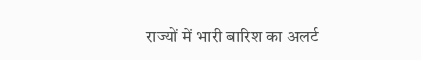राज्यों में भारी बारिश का अलर्ट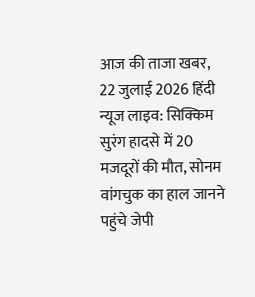आज की ताजा खबर, 22 जुलाई 2026 हिंदी न्यूज लाइव: सिक्किम सुरंग हादसे में 20 मजदूरों की मौत, सोनम वांगचुक का हाल जानने पहुंचे जेपी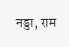नड्डा, राम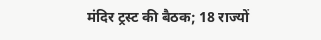मंदिर ट्रस्ट की बैठक; 18 राज्यों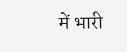में भारी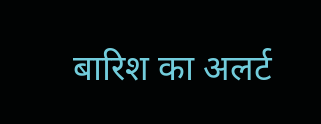बारिश का अलर्ट